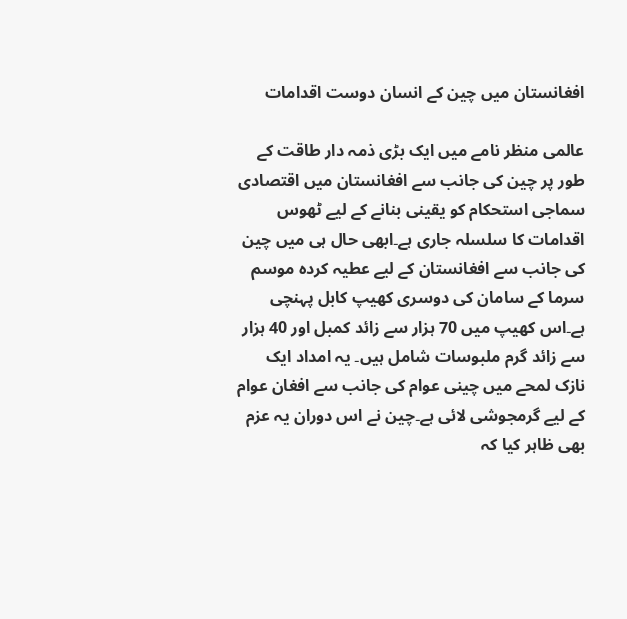افغانستان میں چین کے انسان دوست اقدامات

عالمی منظر نامے میں ایک بڑی ذمہ دار طاقت کے طور پر چین کی جانب سے افغانستان میں اقتصادی سماجی استحکام کو یقینی بنانے کے لیے ٹھوس اقدامات کا سلسلہ جاری ہے۔ابھی حال ہی میں چین کی جانب سے افغانستان کے لیے عطیہ کردہ موسم سرما کے سامان کی دوسری کھیپ کابل پہنچی ہے۔اس کھیپ میں 70 ہزار سے زائد کمبل اور 40 ہزار سے زائد گرم ملبوسات شامل ہیں۔ یہ امداد ایک نازک لمحے میں چینی عوام کی جانب سے افغان عوام کے لیے گرمجوشی لائی ہے۔چین نے اس دوران یہ عزم بھی ظاہر کیا کہ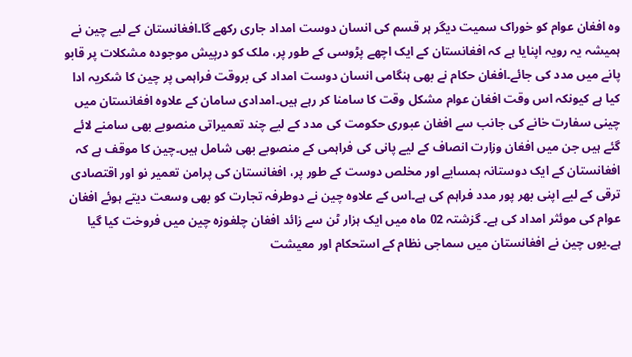وہ افغان عوام کو خوراک سمیت دیگر ہر قسم کی انسان دوست امداد جاری رکھے گا۔افغانستان کے لیے چین نے ہمیشہ یہ رویہ اپنایا ہے کہ افغانستان کے ایک اچھے پڑوسی کے طور پر، ملک کو درپیش موجودہ مشکلات پر قابو پانے میں مدد کی جائے۔افغان حکام نے بھی ہنگامی انسان دوست امداد کی بروقت فراہمی پر چین کا شکریہ ادا کیا ہے کیونکہ اس وقت افغان عوام مشکل وقت کا سامنا کر رہے ہیں۔امدادی سامان کے علاوہ افغانستان میں چینی سفارت خانے کی جانب سے افغان عبوری حکومت کی مدد کے لیے چند تعمیراتی منصوبے بھی سامنے لائے گئے ہیں جن میں افغان وزارت انصاف کے لیے پانی کی فراہمی کے منصوبے بھی شامل ہیں۔چین کا موقف ہے کہ افغانستان کے ایک دوستانہ ہمسایے اور مخلص دوست کے طور پر، افغانستان کی پرامن تعمیر نو اور اقتصادی ترقی کے لیے اپنی بھر پور مدد فراہم کی ہے۔اس کے علاوہ چین نے دوطرفہ تجارت کو بھی وسعت دیتے ہوئے افغان عوام کی موئثر امداد کی ہے۔ گزشتہ 02 ماہ میں ایک ہزار ٹن سے زائد افغان چلغوزہ چین میں فروخت کیا گیا ہے۔یوں چین نے افغانستان میں سماجی نظام کے استحکام اور معیشت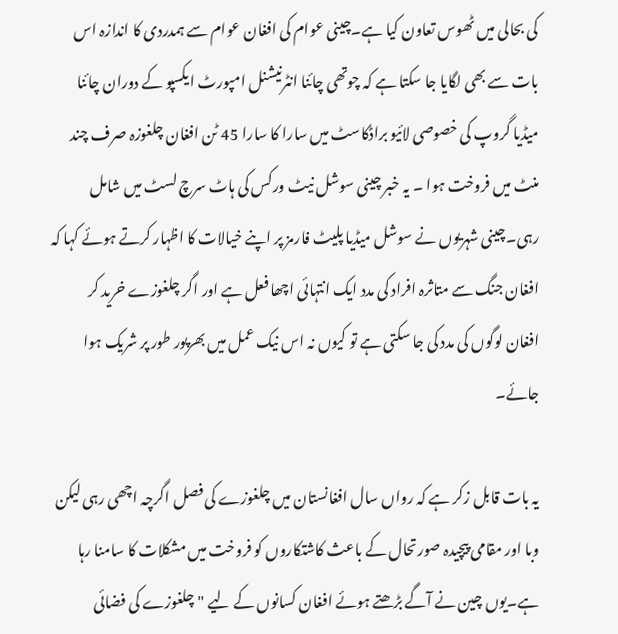کی بحالی میں ٹھوس تعاون کیا ہے۔چینی عوام کی افغان عوام سے ہمدردی کا اندازہ اس بات سے بھی لگایا جا سکتا ہے کہ چوتھی چائنا انٹرنیشنل امپورٹ ایکسپو کے دوران چائنا میڈیا گروپ کی خصوصی لائیو براڈکاسٹ میں سارا کا سارا 45 ٹن افغان چلغوزہ صرف چند منٹ میں فروخت ہوا ۔ یہ خبر چینی سوشل نیٹ ورکس کی ہاٹ سرچ لسٹ میں شامل رہی۔چینی شہریوں نے سوشل میڈیا پلیٹ فارمز پر اپنے خیالات کا اظہار کرتے ہوئے کہا کہ افغان جنگ سے متاثرہ افراد کی مدد ایک انتہائی اچھا فعل ہے اور اگر چلغوزے خرید کر افغان لوگوں کی مدد کی جا سکتی ہے تو کیوں نہ اس نیک عمل میں بھرپور طور پر شریک ہوا جائے۔

یہ بات قابل زکر ہے کہ رواں سال افغانستان میں چلغوزے کی فصل اگرچہ اچھی رہی لیکن وبا اور مقامی پیچیدہ صورتحال کے باعث کاشتکاروں کو فروخت میں مشکلات کا سامنا رہا ہے۔یوں چین نے آگے بڑھتے ہوئے افغان کسانوں کے لیے "چلغوزے کی فضائی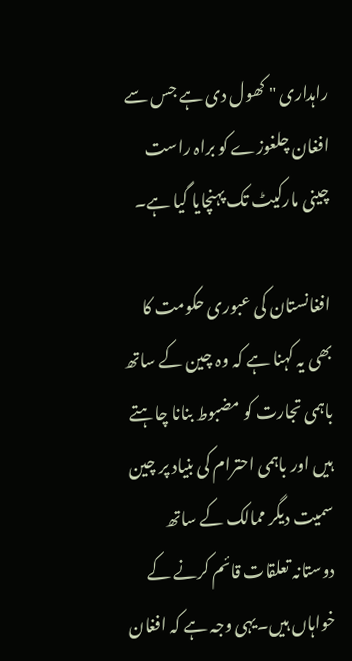راہداری " کھول دی ہے جس سے افغان چلغوزے کو براہ راست چینی مارکیٹ تک پہنچایا گیا ہے۔

افغانستان کی عبوری حکومت کا بھی یہ کہنا ہے کہ وہ چین کے ساتھ باہمی تجارت کو مضبوط بنانا چاہتے ہیں اور باہمی احترام کی بنیاد پر چین سمیت دیگر ممالک کے ساتھ دوستانہ تعلقات قائم کرنے کے خواہاں ہیں۔یہی وجہ ہے کہ افغان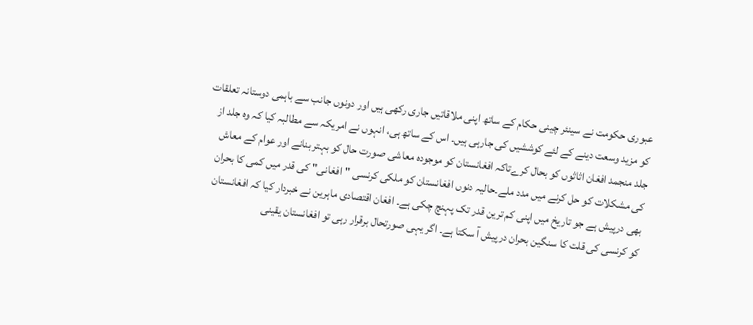عبوری حکومت نے سینئر چینی حکام کے ساتھ اپنی ملاقاتیں جاری رکھی ہیں اور دونوں جانب سے باہمی دوستانہ تعلقات کو مزید وسعت دینے کے لئے کوششیں کی جارہی ہیں۔ اس کے ساتھ ہی، انہوں نے امریکہ سے مطالبہ کیا کہ وہ جلد از جلد منجمد افغان اثاثوں کو بحال کرےتاکہ افغانستان کو موجودہ معاشی صورت حال کو بہتر بنانے اور عوام کے معاش کی مشکلات کو حل کرنے میں مدد ملے۔حالیہ دنوں افغانستان کو ملکی کرنسی "افغانی" کی قدر میں کمی کا بحران بھی درپیش ہے جو تاریخ میں اپنی کم ترین قدر تک پہنچ چکی ہے۔ افغان اقتصادی ماہرین نے خبردار کیا کہ افغانستان کو کرنسی کی قلت کا سنگین بحران درپیش آ سکتا ہے۔ اگر یہی صورتحال برقرار رہی تو افغانستان یقینی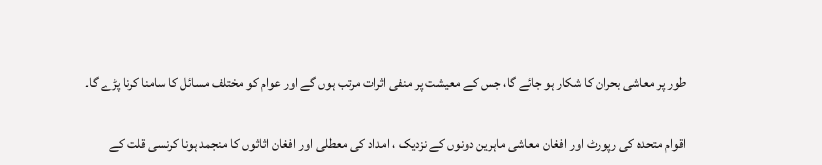طور پر معاشی بحران کا شکار ہو جائے گا، جس کے معیشت پر منفی اثرات مرتب ہوں گے اور عوام کو مختلف مسائل کا سامنا کرنا پڑے گا۔

اقوام متحدہ کی رپورٹ اور افغان معاشی ماہرین دونوں کے نزدیک ، امداد کی معطلی اور افغان اثاثوں کا منجمد ہونا کرنسی قلت کے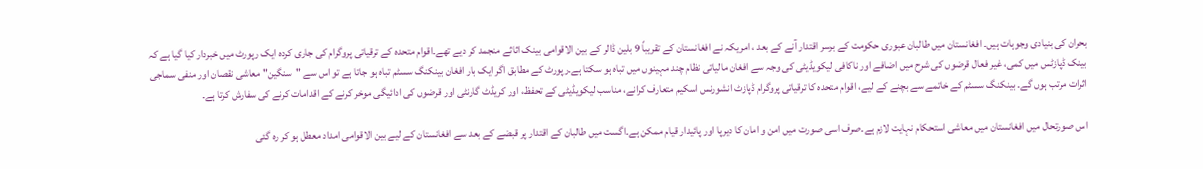بحران کی بنیادی وجوہات ہیں۔ افغانستان میں طالبان عبوری حکومت کے برسر اقتدار آنے کے بعد ، امریکہ نے افغانستان کے تقریباً 9 بلین ڈالر کے بین الاقوامی بینک اثاثے منجمد کر دیے تھے۔اقوام متحدہ کے ترقیاتی پروگرام کی جاری کردہ ایک رپورٹ میں خبردار کیا گیا ہے کہ بینک ڈپازٹس میں کمی، غیر فعال قرضوں کی شرح میں اضافے اور ناکافی لیکویڈیٹی کی وجہ سے افغان مالیاتی نظام چند مہینوں میں تباہ ہو سکتا ہے۔رپورٹ کے مطابق اگر ایک بار افغان بینکنگ سسٹم تباہ ہو جاتا ہے تو اس سے "سنگین" معاشی نقصان اور منفی سماجی اثرات مرتب ہوں گے۔ بینکنگ سسٹم کے خاتمے سے بچنے کے لیے، اقوام متحدہ کا ترقیاتی پروگرام ڈپازٹ انشورنس اسکیم متعارف کرانے، مناسب لیکویڈیٹی کے تحفظ، اور کریڈٹ گارنٹی اور قرضوں کی ادائیگی موخر کرنے کے اقدامات کرنے کی سفارش کرتا ہے۔

اس صورتحال میں افغانستان میں معاشی استحکام نہایت لازم ہے۔صرف اسی صورت میں امن و امان کا دیرپا اور پائیدار قیام ممکن ہے۔اگست میں طالبان کے اقتدار پر قبضے کے بعد سے افغانستان کے لیے بین الاقوامی امداد معطل ہو کر رہ گئی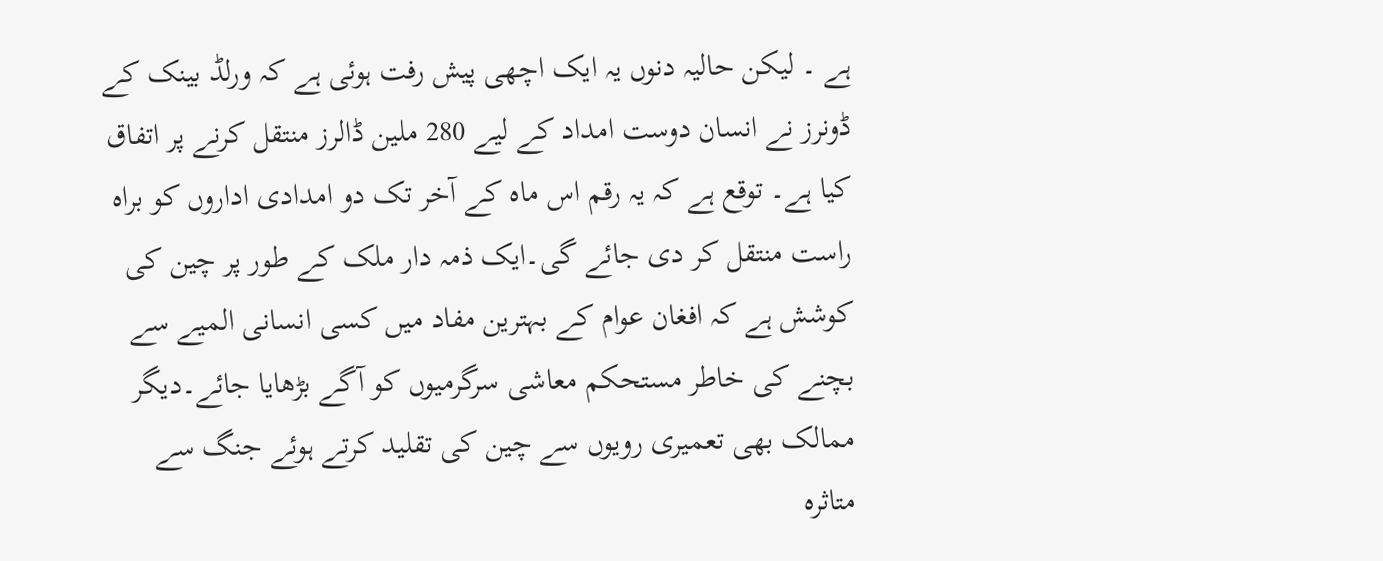ہے ۔ لیکن حالیہ دنوں یہ ایک اچھی پیش رفت ہوئی ہے کہ ورلڈ بینک کے ڈونرز نے انسان دوست امداد کے لیے 280 ملین ڈالرز منتقل کرنے پر اتفاق کیا ہے۔ توقع ہے کہ یہ رقم اس ماہ کے آخر تک دو امدادی اداروں کو براہ راست منتقل کر دی جائے گی۔ایک ذمہ دار ملک کے طور پر چین کی کوشش ہے کہ افغان عوام کے بہترین مفاد میں کسی انسانی المیے سے بچنے کی خاطر مستحکم معاشی سرگرمیوں کو آگے بڑھایا جائے۔دیگر ممالک بھی تعمیری رویوں سے چین کی تقلید کرتے ہوئے جنگ سے متاثرہ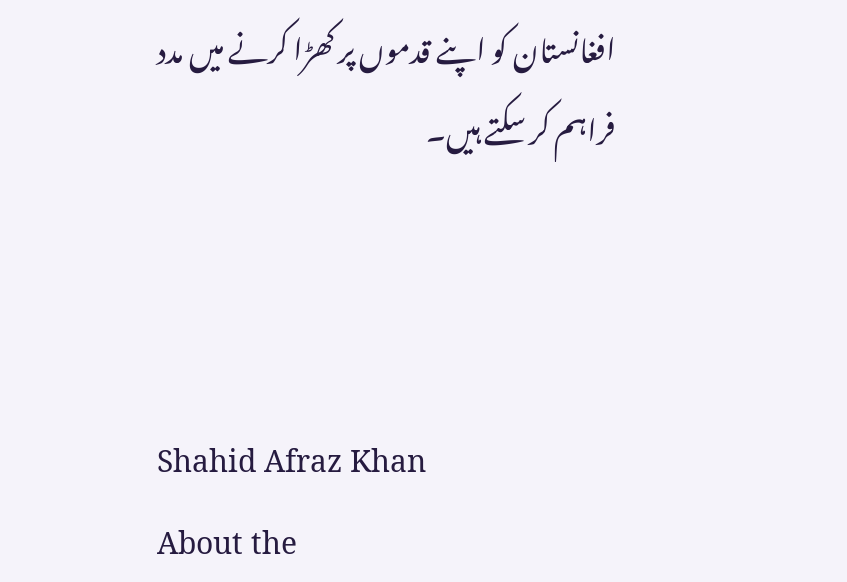افغانستان کو اپنے قدموں پر کھڑا کرنے میں مدد فراہم کر سکتے ہیں۔



Shahid Afraz Khan
About the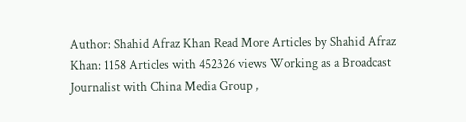Author: Shahid Afraz Khan Read More Articles by Shahid Afraz Khan: 1158 Articles with 452326 views Working as a Broadcast Journalist with China Media Group ,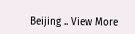Beijing .. View More